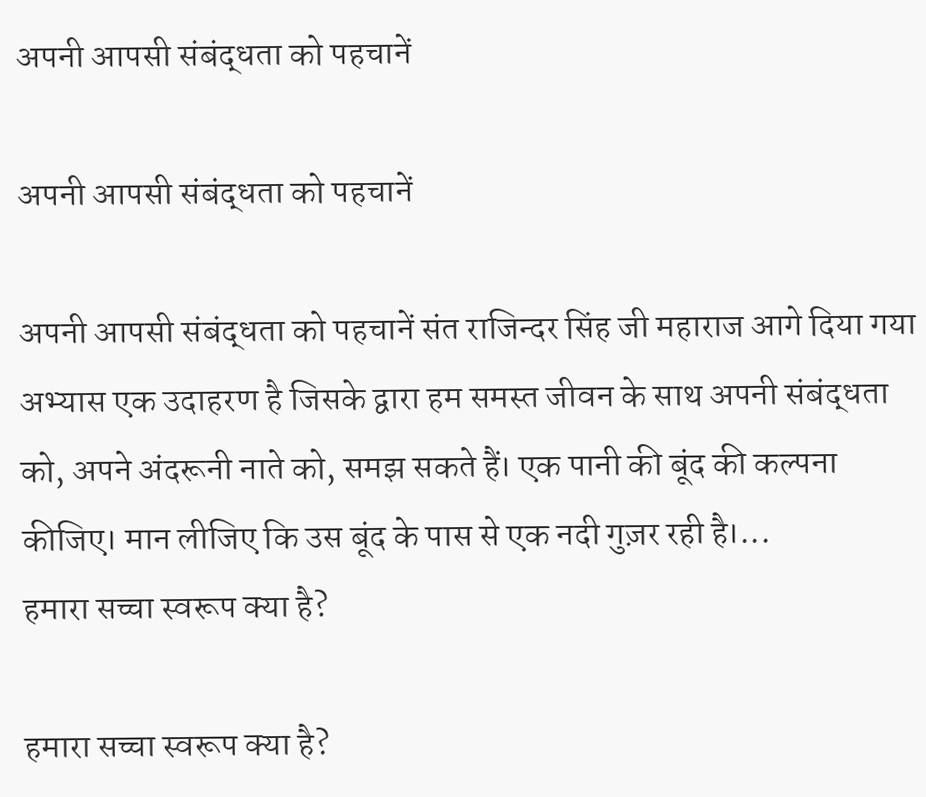अपनी आपसी संबंद्धता को पहचानें

अपनी आपसी संबंद्धता को पहचानें

अपनी आपसी संबंद्धता को पहचानें संत राजिन्दर सिंह जी महाराज आगे दिया गया अभ्यास एक उदाहरण है जिसके द्वारा हम समस्त जीवन के साथ अपनी संबंद्धता को, अपने अंदरूनी नाते को, समझ सकते हैं। एक पानी की बूंद की कल्पना कीजिए। मान लीजिए कि उस बूंद के पास से एक नदी गुज़र रही है।...
हमारा सच्चा स्वरूप क्या है?

हमारा सच्चा स्वरूप क्या है?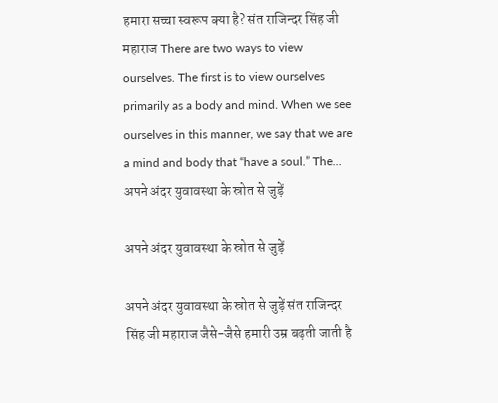हमारा सच्चा स्वरूप क्या है? संत राजिन्दर सिंह जी महाराज There are two ways to view ourselves. The first is to view ourselves primarily as a body and mind. When we see ourselves in this manner, we say that we are a mind and body that “have a soul.” The...
अपने अंदर युवावस्था के स्रोत से जुड़ें

अपने अंदर युवावस्था के स्रोत से जुड़ें

अपने अंदर युवावस्था के स्रोत से जुड़ें संत राजिन्दर सिंह जी महाराज जैसे-जैसे हमारी उम्र बढ़ती जाती है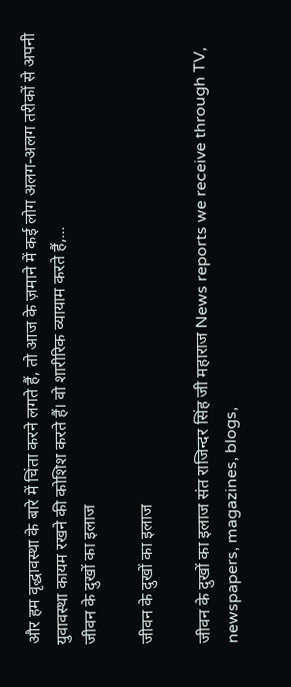और हम वृद्धावस्था के बारे में चिंता करने लगते हैं, तो आज के ज़माने में कई लोग अलग-अलग तरीकों से अपनी युवावस्था कायम रखने की कोशिश करते हैं। वो शारीरिक व्यायाम करते हैं,...
जीवन के दुखों का इलाज

जीवन के दुखों का इलाज

जीवन के दुखों का इलाज संत राजिन्दर सिंह जी महाराज News reports we receive through TV, newspapers, magazines, blogs,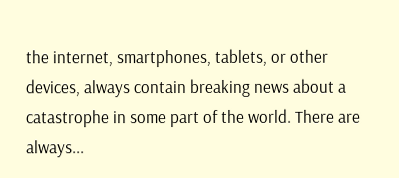the internet, smartphones, tablets, or other devices, always contain breaking news about a catastrophe in some part of the world. There are always...